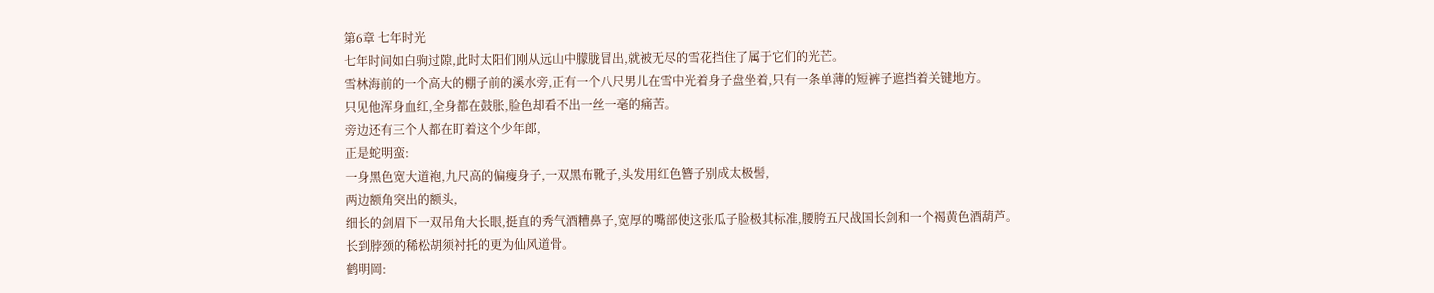第6章 七年时光
七年时间如白驹过隙,此时太阳们刚从远山中朦胧冒出,就被无尽的雪花挡住了属于它们的光芒。
雪林海前的一个高大的棚子前的溪水旁,正有一个八尺男儿在雪中光着身子盘坐着,只有一条单薄的短裤子遮挡着关键地方。
只见他浑身血红,全身都在鼓胀,脸色却看不出一丝一毫的痛苦。
旁边还有三个人都在盯着这个少年郎,
正是蛇明蛮:
一身黑色宽大道袍,九尺高的偏瘦身子,一双黑布靴子,头发用红色簪子别成太极髻,
两边额角突出的额头,
细长的剑眉下一双吊角大长眼,挺直的秀气酒糟鼻子,宽厚的嘴部使这张瓜子脸极其标准,腰胯五尺战国长剑和一个褐黄色酒葫芦。
长到脖颈的稀松胡须衬托的更为仙风道骨。
鹤明岡: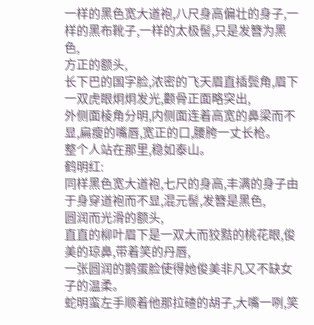一样的黑色宽大道袍,八尺身高偏壮的身子,一样的黑布靴子,一样的太极髻,只是发簪为黑色,
方正的额头,
长下巴的国字脸,浓密的飞天眉直插鬓角,眉下一双虎眼炯炯发光,颧骨正面略突出,
外侧面棱角分明,内侧面连着高宽的鼻梁而不显,扁瘦的嘴唇,宽正的口,腰胯一丈长枪。
整个人站在那里,稳如泰山。
鹤明红:
同样黑色宽大道袍,七尺的身高,丰满的身子由于身穿道袍而不显,混元髻,发簪是黑色,
圆润而光滑的额头,
直直的柳叶眉下是一双大而狡黠的桃花眼,俊美的琼鼻,带着笑的丹唇,
一张圆润的鹅蛋脸使得她俊美非凡又不缺女子的温柔。
蛇明蛮左手顺着他那拉碴的胡子,大嘴一咧,笑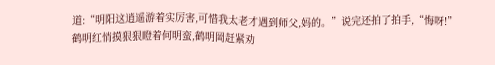道:“明阳这逍遥游着实厉害,可惜我太老才遇到师父,妈的。”说完还拍了拍手,“悔呀!”
鹤明红悄摸狠狠瞪着何明蛮,鹤明岡赶紧劝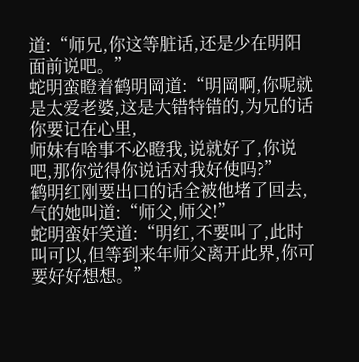道:“师兄,你这等脏话,还是少在明阳面前说吧。”
蛇明蛮瞪着鹤明岡道:“明岡啊,你呢就是太爱老婆,这是大错特错的,为兄的话你要记在心里,
师妹有啥事不必瞪我,说就好了,你说吧,那你觉得你说话对我好使吗?”
鹤明红刚要出口的话全被他堵了回去,气的她叫道:“师父,师父!”
蛇明蛮奸笑道:“明红,不要叫了,此时叫可以,但等到来年师父离开此界,你可要好好想想。”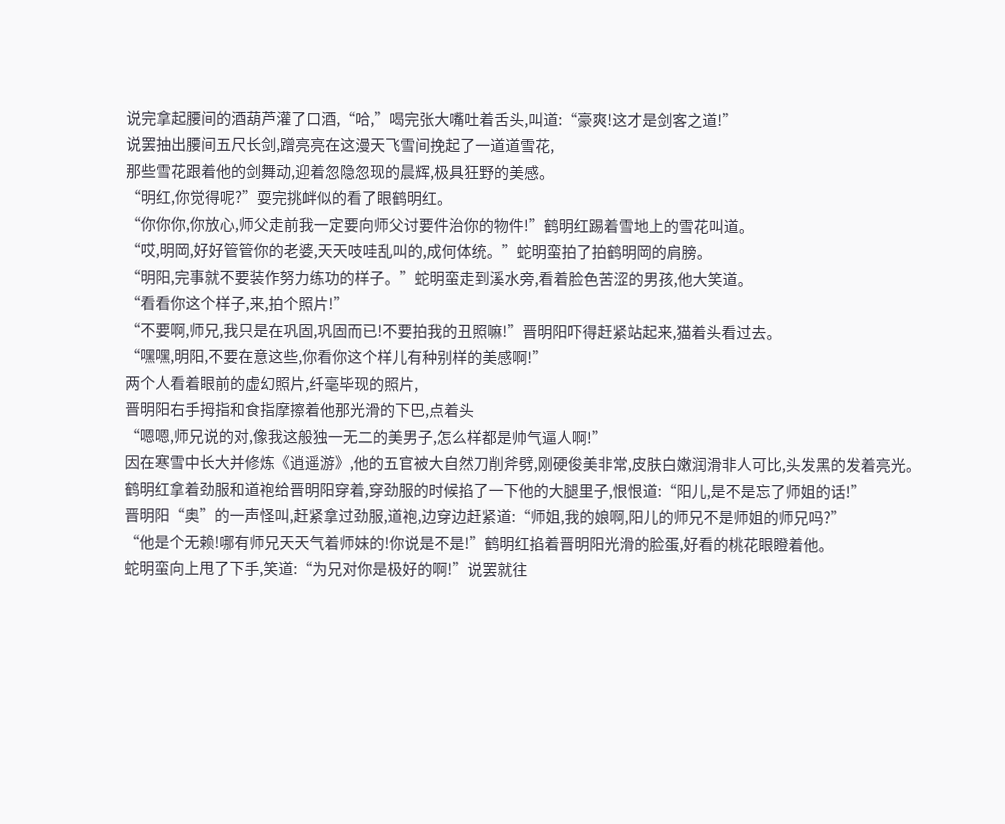说完拿起腰间的酒葫芦灌了口酒,“哈,”喝完张大嘴吐着舌头,叫道:“豪爽!这才是剑客之道!”
说罢抽出腰间五尺长剑,蹭亮亮在这漫天飞雪间挽起了一道道雪花,
那些雪花跟着他的剑舞动,迎着忽隐忽现的晨辉,极具狂野的美感。
“明红,你觉得呢?”耍完挑衅似的看了眼鹤明红。
“你你你,你放心,师父走前我一定要向师父讨要件治你的物件!”鹤明红踢着雪地上的雪花叫道。
“哎,明岡,好好管管你的老婆,天天吱哇乱叫的,成何体统。”蛇明蛮拍了拍鹤明岡的肩膀。
“明阳,完事就不要装作努力练功的样子。”蛇明蛮走到溪水旁,看着脸色苦涩的男孩,他大笑道。
“看看你这个样子,来,拍个照片!”
“不要啊,师兄,我只是在巩固,巩固而已!不要拍我的丑照嘛!”晋明阳吓得赶紧站起来,猫着头看过去。
“嘿嘿,明阳,不要在意这些,你看你这个样儿有种别样的美感啊!”
两个人看着眼前的虚幻照片,纤毫毕现的照片,
晋明阳右手拇指和食指摩擦着他那光滑的下巴,点着头
“嗯嗯,师兄说的对,像我这般独一无二的美男子,怎么样都是帅气逼人啊!”
因在寒雪中长大并修炼《逍遥游》,他的五官被大自然刀削斧劈,刚硬俊美非常,皮肤白嫩润滑非人可比,头发黑的发着亮光。
鹤明红拿着劲服和道袍给晋明阳穿着,穿劲服的时候掐了一下他的大腿里子,恨恨道:“阳儿,是不是忘了师姐的话!”
晋明阳“奥”的一声怪叫,赶紧拿过劲服,道袍,边穿边赶紧道:“师姐,我的娘啊,阳儿的师兄不是师姐的师兄吗?”
“他是个无赖!哪有师兄天天气着师妹的!你说是不是!”鹤明红掐着晋明阳光滑的脸蛋,好看的桃花眼瞪着他。
蛇明蛮向上甩了下手,笑道:“为兄对你是极好的啊!”说罢就往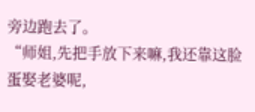旁边跑去了。
“师姐,先把手放下来嘛,我还靠这脸蛋娶老婆呢,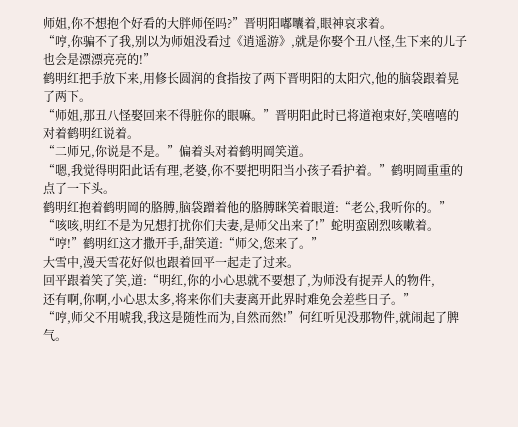师姐,你不想抱个好看的大胖师侄吗?”晋明阳嘟囔着,眼神哀求着。
“哼,你骗不了我,别以为师姐没看过《逍遥游》,就是你娶个丑八怪,生下来的儿子也会是漂漂亮亮的!”
鹤明红把手放下来,用修长圆润的食指按了两下晋明阳的太阳穴,他的脑袋跟着晃了两下。
“师姐,那丑八怪娶回来不得脏你的眼嘛。”晋明阳此时已将道袍束好,笑嘻嘻的对着鹤明红说着。
“二师兄,你说是不是。”偏着头对着鹤明岡笑道。
“嗯,我觉得明阳此话有理,老婆,你不要把明阳当小孩子看护着。”鹤明岡重重的点了一下头。
鹤明红抱着鹤明岡的胳膊,脑袋蹭着他的胳膊眯笑着眼道:“老公,我听你的。”
“咳咳,明红不是为兄想打扰你们夫妻,是师父出来了!”蛇明蛮剧烈咳嗽着。
“哼!”鹤明红这才撒开手,甜笑道:“师父,您来了。”
大雪中,漫天雪花好似也跟着回平一起走了过来。
回平跟着笑了笑,道:“明红,你的小心思就不要想了,为师没有捉弄人的物件,
还有啊,你啊,小心思太多,将来你们夫妻离开此界时难免会差些日子。”
“哼,师父不用唬我,我这是随性而为,自然而然!”何红听见没那物件,就闹起了脾气。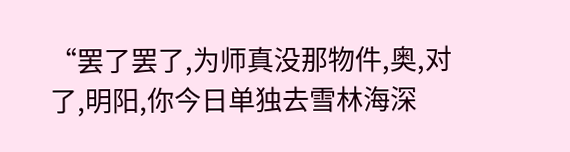“罢了罢了,为师真没那物件,奥,对了,明阳,你今日单独去雪林海深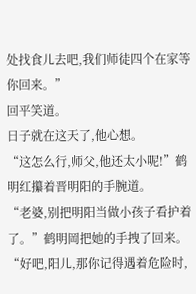处找食儿去吧,我们师徒四个在家等你回来。”
回平笑道。
日子就在这天了,他心想。
“这怎么行,师父,他还太小呢!”鹤明红攥着晋明阳的手腕道。
“老婆,别把明阳当做小孩子看护着了。”鹤明岡把她的手拽了回来。
“好吧,阳儿,那你记得遇着危险时,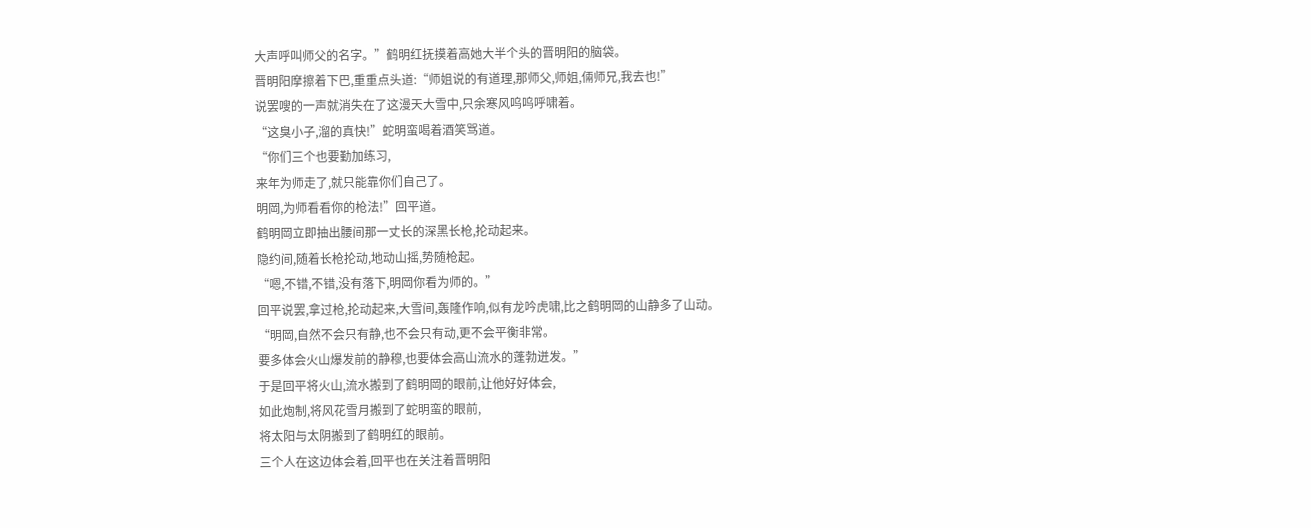大声呼叫师父的名字。”鹤明红抚摸着高她大半个头的晋明阳的脑袋。
晋明阳摩擦着下巴,重重点头道:“师姐说的有道理,那师父,师姐,倆师兄,我去也!”
说罢嗖的一声就消失在了这漫天大雪中,只余寒风呜呜呼啸着。
“这臭小子,溜的真快!”蛇明蛮喝着酒笑骂道。
“你们三个也要勤加练习,
来年为师走了,就只能靠你们自己了。
明岡,为师看看你的枪法!”回平道。
鹤明岡立即抽出腰间那一丈长的深黑长枪,抡动起来。
隐约间,随着长枪抡动,地动山摇,势随枪起。
“嗯,不错,不错,没有落下,明岡你看为师的。”
回平说罢,拿过枪,抡动起来,大雪间,轰隆作响,似有龙吟虎啸,比之鹤明岡的山静多了山动。
“明岡,自然不会只有静,也不会只有动,更不会平衡非常。
要多体会火山爆发前的静穆,也要体会高山流水的蓬勃迸发。”
于是回平将火山,流水搬到了鹤明岡的眼前,让他好好体会,
如此炮制,将风花雪月搬到了蛇明蛮的眼前,
将太阳与太阴搬到了鹤明红的眼前。
三个人在这边体会着,回平也在关注着晋明阳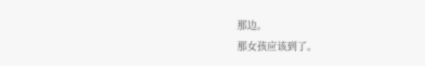那边。
那女孩应该到了。